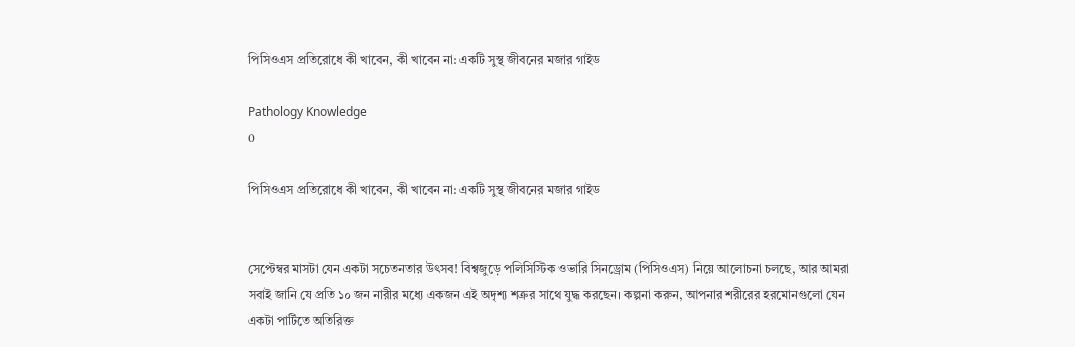পিসিওএস প্রতিরোধে কী খাবেন, কী খাবেন না: একটি সুস্থ জীবনের মজার গাইড

Pathology Knowledge
0

পিসিওএস প্রতিরোধে কী খাবেন, কী খাবেন না: একটি সুস্থ জীবনের মজার গাইড


সেপ্টেম্বর মাসটা যেন একটা সচেতনতার উৎসব! বিশ্বজুড়ে পলিসিস্টিক ওভারি সিনড্রোম (পিসিওএস) নিয়ে আলোচনা চলছে, আর আমরা সবাই জানি যে প্রতি ১০ জন নারীর মধ্যে একজন এই অদৃশ্য শত্রুর সাথে যুদ্ধ করছেন। কল্পনা করুন, আপনার শরীরের হরমোনগুলো যেন একটা পার্টিতে অতিরিক্ত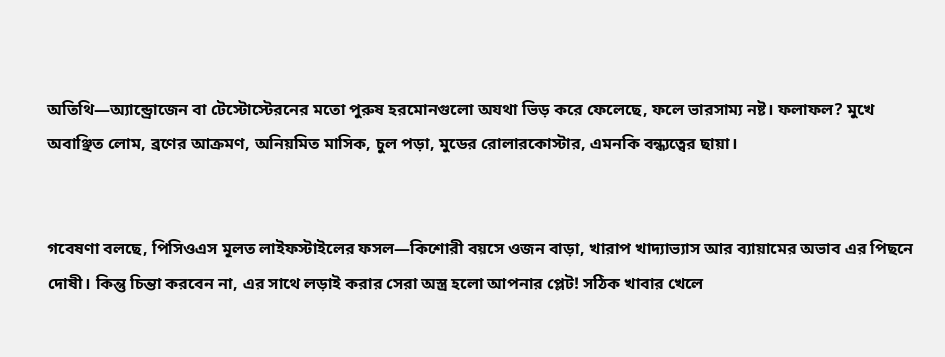অতিথি—অ্যান্ড্রোজেন বা টেস্টোস্টেরনের মতো পুরুষ হরমোনগুলো অযথা ভিড় করে ফেলেছে, ফলে ভারসাম্য নষ্ট। ফলাফল? মুখে অবাঞ্ছিত লোম, ব্রণের আক্রমণ, অনিয়মিত মাসিক, চুল পড়া, মুডের রোলারকোস্টার, এমনকি বন্ধ্যত্বের ছায়া।


গবেষণা বলছে, পিসিওএস মূলত লাইফস্টাইলের ফসল—কিশোরী বয়সে ওজন বাড়া, খারাপ খাদ্যাভ্যাস আর ব্যায়ামের অভাব এর পিছনে দোষী। কিন্তু চিন্তা করবেন না, এর সাথে লড়াই করার সেরা অস্ত্র হলো আপনার প্লেট! সঠিক খাবার খেলে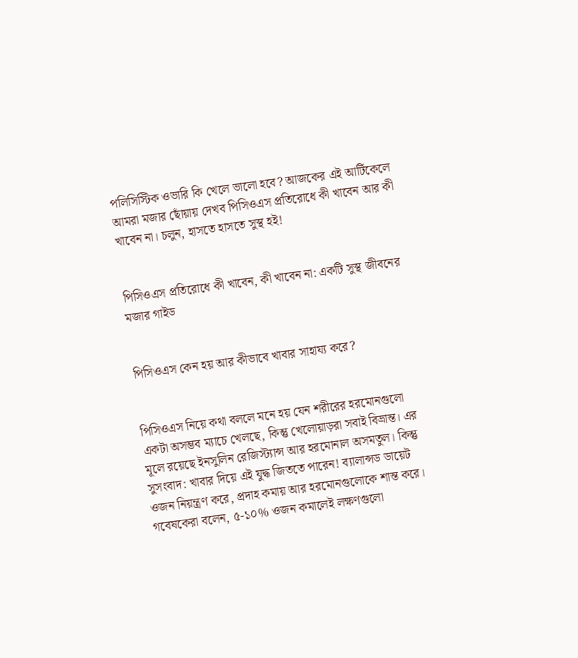পলিসিস্টিক ওভারি কি খেলে ভালো হবে? আজকের এই আর্টিকেলে আমরা মজার ছোঁয়ায় দেখব পিসিওএস প্রতিরোধে কী খাবেন আর কী খাবেন না। চলুন, হাসতে হাসতে সুস্থ হই!


পিসিওএস প্রতিরোধে কী খাবেন, কী খাবেন না: একটি সুস্থ জীবনের মজার গাইড


পিসিওএস কেন হয় আর কীভাবে খাবার সাহায্য করে?


পিসিওএস নিয়ে কথা বললে মনে হয় যেন শরীরের হরমোনগুলো একটা অসম্ভব ম্যাচে খেলছে, কিন্তু খেলোয়াড়রা সবাই বিভ্রান্ত। এর মূলে রয়েছে ইনসুলিন রেজিস্ট্যান্স আর হরমোনাল অসমতুল। কিন্তু সুসংবাদ: খাবার দিয়ে এই যুদ্ধ জিততে পারেন! ব্যালান্সড ডায়েট ওজন নিয়ন্ত্রণ করে, প্রদাহ কমায় আর হরমোনগুলোকে শান্ত করে। গবেষকেরা বলেন, ৫-১০% ওজন কমালেই লক্ষণগুলো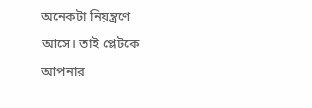অনেকটা নিয়ন্ত্রণে আসে। তাই প্লেটকে আপনার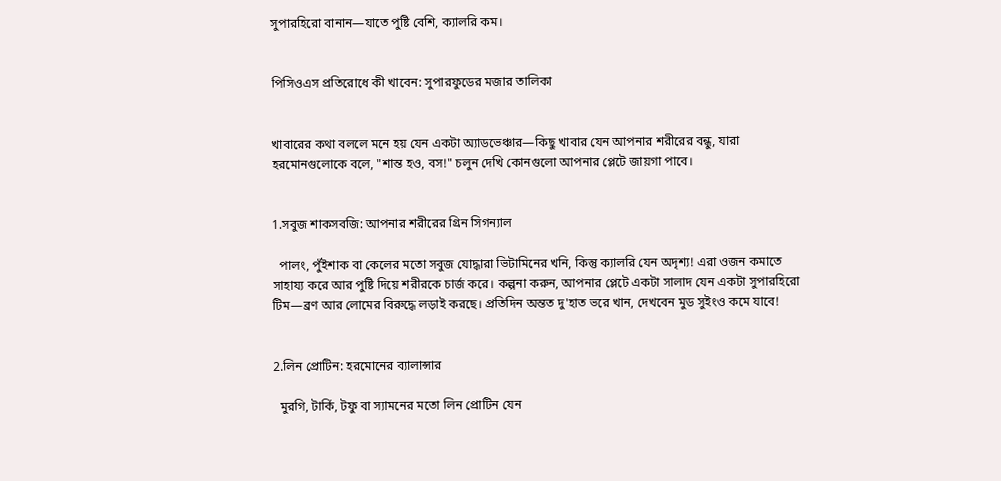সুপারহিরো বানান—যাতে পুষ্টি বেশি, ক্যালরি কম।


পিসিওএস প্রতিরোধে কী খাবেন: সুপারফুডের মজার তালিকা


খাবারের কথা বললে মনে হয় যেন একটা অ্যাডভেঞ্চার—কিছু খাবার যেন আপনার শরীরের বন্ধু, যারা হরমোনগুলোকে বলে, "শান্ত হও, বস!" চলুন দেখি কোনগুলো আপনার প্লেটে জায়গা পাবে।


1.সবুজ শাকসবজি: আপনার শরীরের গ্রিন সিগন্যাল

  পালং, পুঁইশাক বা কেলের মতো সবুজ যোদ্ধারা ভিটামিনের খনি, কিন্তু ক্যালরি যেন অদৃশ্য! এরা ওজন কমাতে সাহায্য করে আর পুষ্টি দিয়ে শরীরকে চার্জ করে। কল্পনা করুন, আপনার প্লেটে একটা সালাদ যেন একটা সুপারহিরো টিম—ব্রণ আর লোমের বিরুদ্ধে লড়াই করছে। প্রতিদিন অন্তত দু'হাত ভরে খান, দেখবেন মুড সুইংও কমে যাবে!


2.লিন প্রোটিন: হরমোনের ব্যালান্সার

  মুরগি, টার্কি, টফু বা স্যামনের মতো লিন প্রোটিন যেন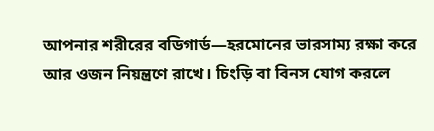আপনার শরীরের বডিগার্ড—হরমোনের ভারসাম্য রক্ষা করে আর ওজন নিয়ন্ত্রণে রাখে। চিংড়ি বা বিনস যোগ করলে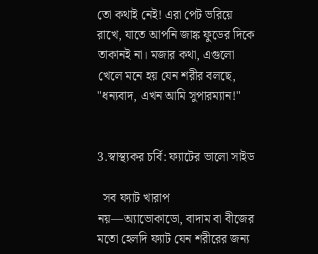তো কথাই নেই! এরা পেট ভরিয়ে রাখে, যাতে আপনি জাঙ্ক ফুডের দিকে তাকানই না। মজার কথা, এগুলো খেলে মনে হয় যেন শরীর বলছে, "ধন্যবাদ, এখন আমি সুপারম্যান!"


3.স্বাস্থ্যকর চর্বি: ফ্যাটের ভালো সাইড

  সব ফ্যাট খারাপ নয়—অ্যাভোকাডো, বাদাম বা বীজের মতো হেলদি ফ্যাট যেন শরীরের জন্য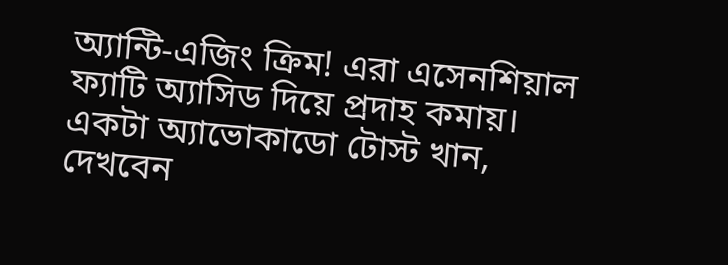অ্যান্টি-এজিং ক্রিম! এরা এসেনশিয়াল ফ্যাটি অ্যাসিড দিয়ে প্রদাহ কমায়। একটা অ্যাভোকাডো টোস্ট খান, দেখবেন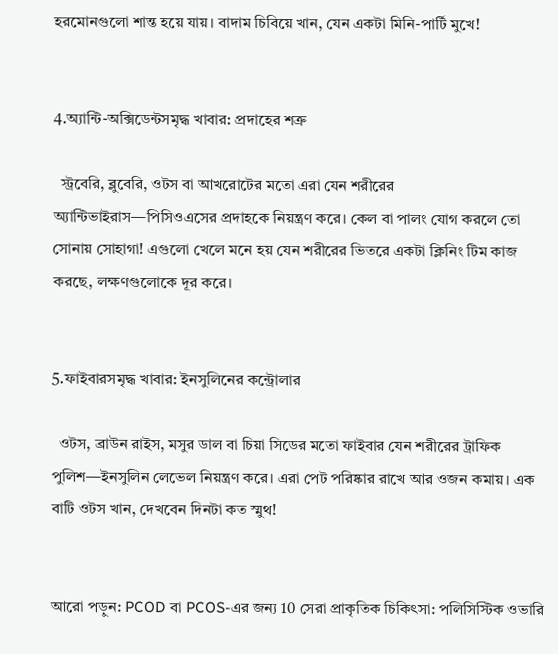হরমোনগুলো শান্ত হয়ে যায়। বাদাম চিবিয়ে খান, যেন একটা মিনি-পার্টি মুখে!


4.অ্যান্টি-অক্সিডেন্টসমৃদ্ধ খাবার: প্রদাহের শত্রু

  স্ট্রবেরি, ব্লুবেরি, ওটস বা আখরোটের মতো এরা যেন শরীরের অ্যান্টিভাইরাস—পিসিওএসের প্রদাহকে নিয়ন্ত্রণ করে। কেল বা পালং যোগ করলে তো সোনায় সোহাগা! এগুলো খেলে মনে হয় যেন শরীরের ভিতরে একটা ক্লিনিং টিম কাজ করছে, লক্ষণগুলোকে দূর করে।


5.ফাইবারসমৃদ্ধ খাবার: ইনসুলিনের কন্ট্রোলার

  ওটস, ব্রাউন রাইস, মসুর ডাল বা চিয়া সিডের মতো ফাইবার যেন শরীরের ট্রাফিক পুলিশ—ইনসুলিন লেভেল নিয়ন্ত্রণ করে। এরা পেট পরিষ্কার রাখে আর ওজন কমায়। এক বাটি ওটস খান, দেখবেন দিনটা কত স্মুথ!


আরো পড়ুন: PCOD বা PCOS-এর জন্য 10 সেরা প্রাকৃতিক চিকিৎসা: পলিসিস্টিক ওভারি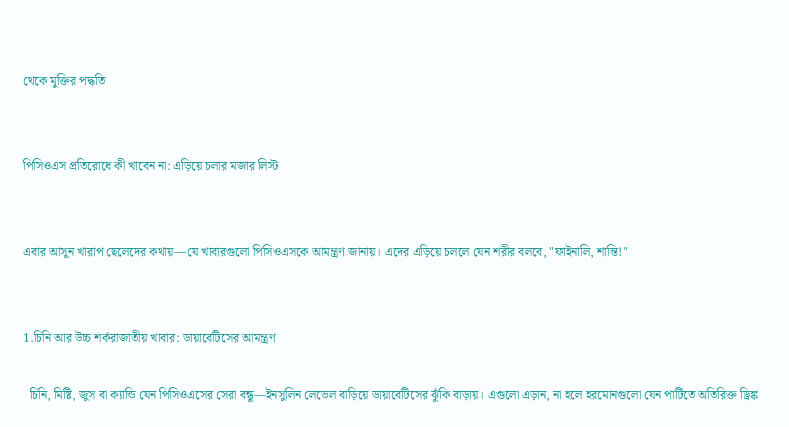থেকে মুক্তির পদ্ধতি


পিসিওএস প্রতিরোধে কী খাবেন না: এড়িয়ে চলার মজার লিস্ট


এবার আসুন খারাপ ছেলেদের কথায়—যে খাবারগুলো পিসিওএসকে আমন্ত্রণ জানায়। এদের এড়িয়ে চললে যেন শরীর বলবে, "ফাইনালি, শান্তি!"


1.চিনি আর উচ্চ শর্করাজাতীয় খাবার: ডায়াবেটিসের আমন্ত্রণ

  চিনি, মিষ্টি, জুস বা ক্যান্ডি যেন পিসিওএসের সেরা বন্ধু—ইনসুলিন লেভেল বাড়িয়ে ডায়াবেটিসের ঝুঁকি বাড়ায়। এগুলো এড়ান, না হলে হরমোনগুলো যেন পার্টিতে অতিরিক্ত ড্রিঙ্ক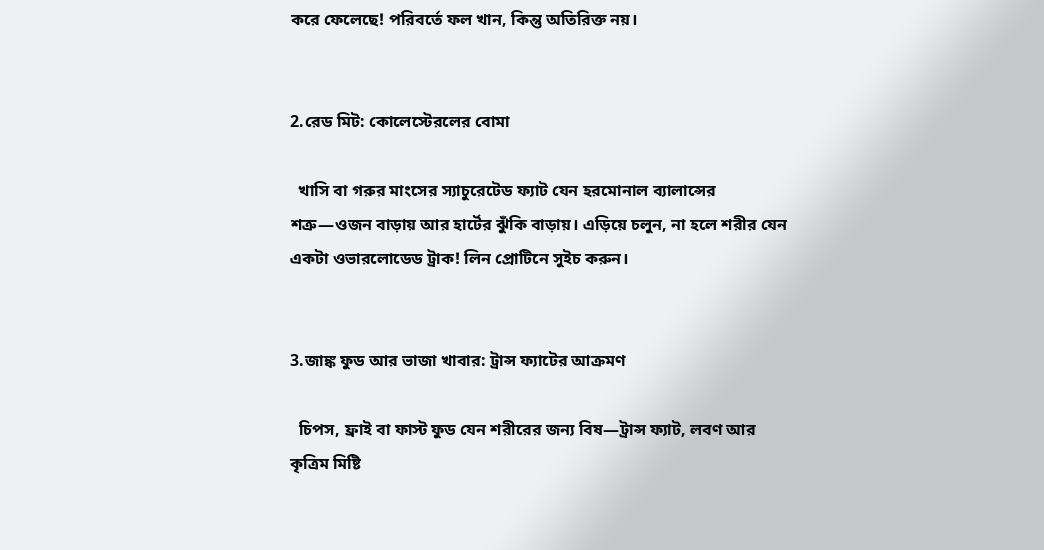করে ফেলেছে! পরিবর্তে ফল খান, কিন্তু অতিরিক্ত নয়।


2.রেড মিট: কোলেস্টেরলের বোমা

  খাসি বা গরুর মাংসের স্যাচুরেটেড ফ্যাট যেন হরমোনাল ব্যালান্সের শত্রু—ওজন বাড়ায় আর হার্টের ঝুঁকি বাড়ায়। এড়িয়ে চলুন, না হলে শরীর যেন একটা ওভারলোডেড ট্রাক! লিন প্রোটিনে সুইচ করুন।


3.জাঙ্ক ফুড আর ভাজা খাবার: ট্রান্স ফ্যাটের আক্রমণ

  চিপস, ফ্রাই বা ফাস্ট ফুড যেন শরীরের জন্য বিষ—ট্রান্স ফ্যাট, লবণ আর কৃত্রিম মিষ্টি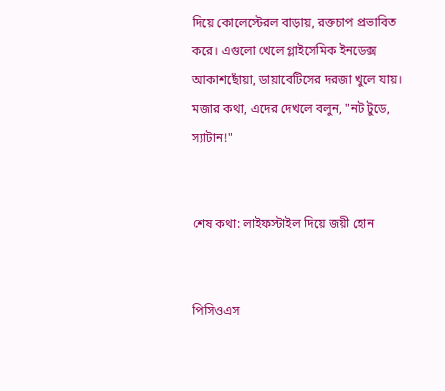দিয়ে কোলেস্টেরল বাড়ায়, রক্তচাপ প্রভাবিত করে। এগুলো খেলে গ্লাইসেমিক ইনডেক্স আকাশছোঁয়া, ডায়াবেটিসের দরজা খুলে যায়। মজার কথা, এদের দেখলে বলুন, "নট টুডে, স্যাটান!"


শেষ কথা: লাইফস্টাইল দিয়ে জয়ী হোন


পিসিওএস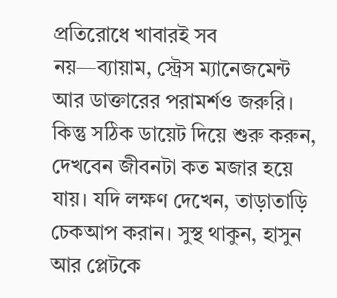প্রতিরোধে খাবারই সব নয়—ব্যায়াম, স্ট্রেস ম্যানেজমেন্ট আর ডাক্তারের পরামর্শও জরুরি। কিন্তু সঠিক ডায়েট দিয়ে শুরু করুন, দেখবেন জীবনটা কত মজার হয়ে যায়। যদি লক্ষণ দেখেন, তাড়াতাড়ি চেকআপ করান। সুস্থ থাকুন, হাসুন আর প্লেটকে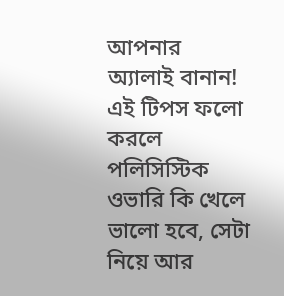আপনার অ্যালাই বানান! এই টিপস ফলো করলে পলিসিস্টিক ওভারি কি খেলে ভালো হবে, সেটা নিয়ে আর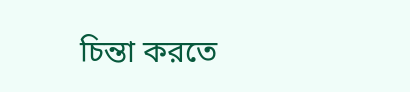চিন্তা করতে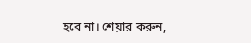হবে না। শেয়ার করুন,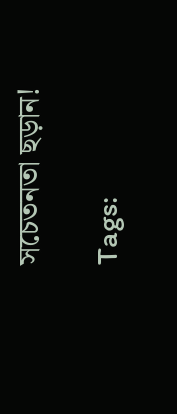সচেতনতা ছড়ান!

Tags: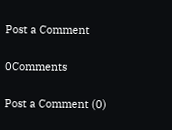Post a Comment

0Comments

Post a Comment (0)